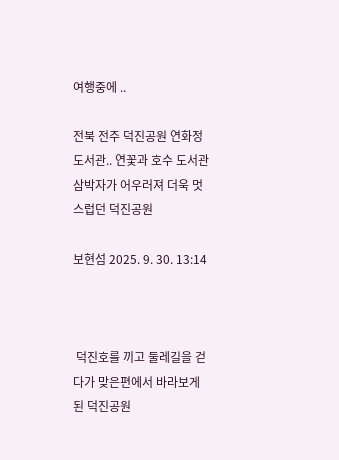여행중에 ..

전북 전주 덕진공원 연화정도서관.. 연꽃과 호수 도서관 삼박자가 어우러져 더욱 멋스럽던 덕진공원

보현섬 2025. 9. 30. 13:14



 덕진호를 끼고 둘레길을 걷다가 맞은편에서 바라보게 된 덕진공원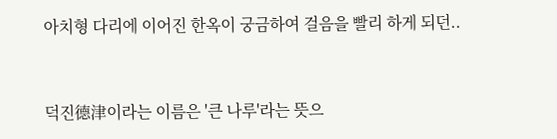아치형 다리에 이어진 한옥이 궁금하여 걸음을 빨리 하게 되던..



덕진德津이라는 이름은 '큰 나루'라는 뜻으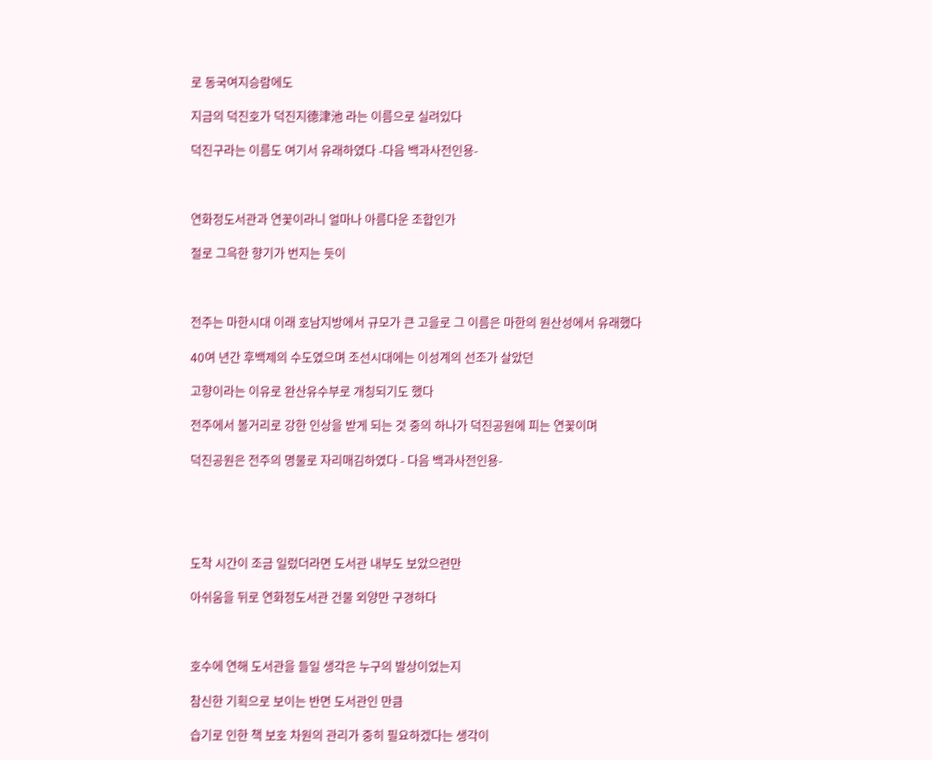로 동국여지승람에도

지금의 덕진호가 덕진지德津池 라는 이름으로 실려있다

덕진구라는 이름도 여기서 유래하였다 -다음 백과사전인용-



연화정도서관과 연꽃이라니 얼마나 아름다운 조합인가

절로 그윽한 향기가 번지는 듯이



전주는 마한시대 이래 호남지방에서 규모가 큰 고을로 그 이름은 마한의 원산성에서 유래했다

40여 년간 후백제의 수도였으며 조선시대에는 이성계의 선조가 살았던

고향이라는 이유로 완산유수부로 개칭되기도 했다

전주에서 볼거리로 강한 인상을 받게 되는 것 중의 하나가 덕진공원에 피는 연꽃이며

덕진공원은 전주의 명물로 자리매김하였다 - 다음 백과사전인용-





도착 시간이 조금 일렀더라면 도서관 내부도 보았으련만

아쉬움을 뒤로 연화정도서관 건물 외양만 구경하다



호수에 연해 도서관을 들일 생각은 누구의 발상이었는지

참신한 기획으로 보이는 반면 도서관인 만큼

습기로 인한 책 보호 차원의 관리가 중히 필요하겠다는 생각이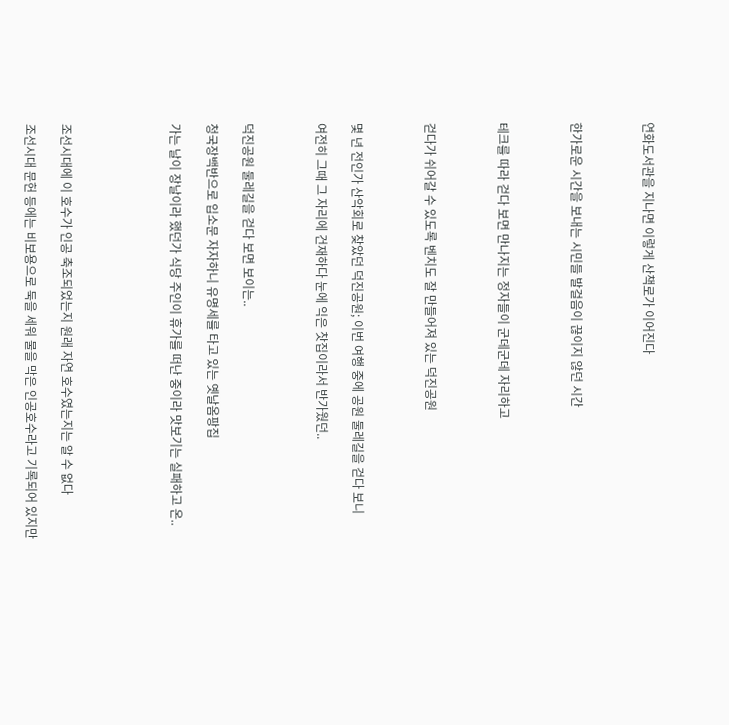연화도서관을 지나면 이렇게 산책로가 이어진다



한가로운 시간을 보내는 시민들 발걸음이 끊이지 않던 시간



테크를 따라 걷다 보면 만나지는 정자들이 군데군데 자리하고



걷다가 쉬어갈 수 있도록 벤치도 잘 만들어져 있는 덕진공원



몇 년 전인가 산악회로 찾았던 덕진공원; 이번 여행 중에 공원 둘레길을 걷다 보니

여전히 그때 그 자리에 건재하다 눈에 익은 찻집이라서 반가웠던..



덕진공원 둘레길을 걷다 보면 보이는..

청국장백반으로 입소문 자자하니 유명세를 타고 있는 옛날옴팡집

가는 날이 장날이라 했던가 식당 주인이 휴가를 떠난 중이라 맛보기는 실패하고 온..





조선시대에 이 호수가 인공 축조되었는지 원래 자연 호수였는지는 알 수 없다

조선시대 문헌 등에는 비보용으로 둑을 세워 물을 막은 인공호수라고 기록되어 있지만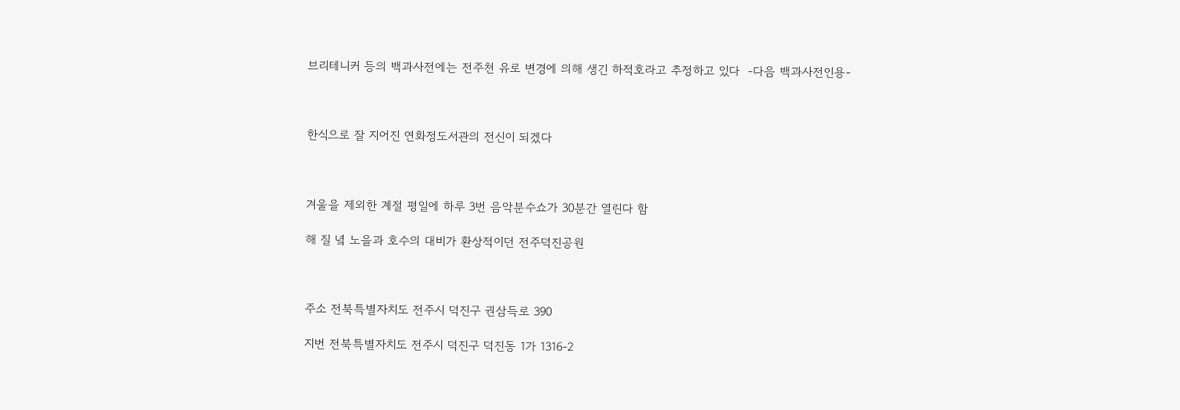브리테니커 등의 백과사전에는 전주천 유로 변경에 의해 생긴 하적호라고 추정하고 있다  -다음 백과사전인용-



한식으로 잘 지어진 연화정도서관의 전신이 되겠다



겨울을 제외한 계절 평일에 하루 3번 음악분수쇼가 30분간 열린다 함

해 질 녘 노을과 호수의 대비가 환상적이던 전주덕진공원



주소 전북특별자치도 전주시 덕진구 권삼득로 390

지번 전북특별자치도 전주시 덕진구 덕진동 1가 1316-2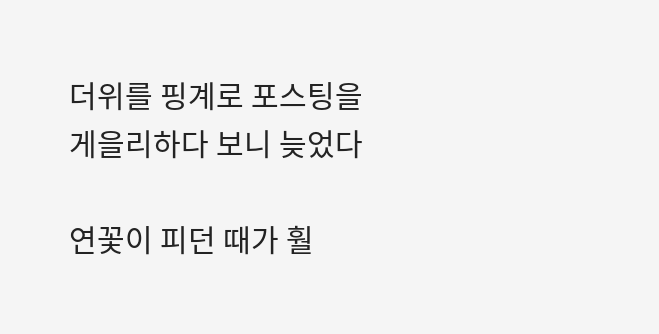더위를 핑계로 포스팅을 게을리하다 보니 늦었다

연꽃이 피던 때가 훨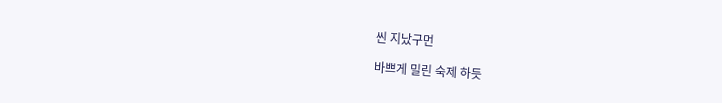씬 지났구먼

바쁘게 밀린 숙제 하듯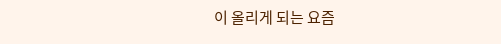이 올리게 되는 요즘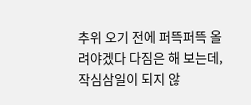추위 오기 전에 퍼뜩퍼뜩 올려야겠다 다짐은 해 보는데, 작심삼일이 되지 않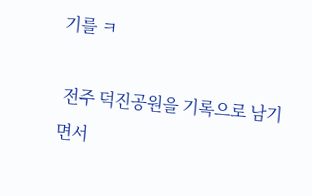기를 ㅋ

 전주 덕진공원을 기록으로 남기면서